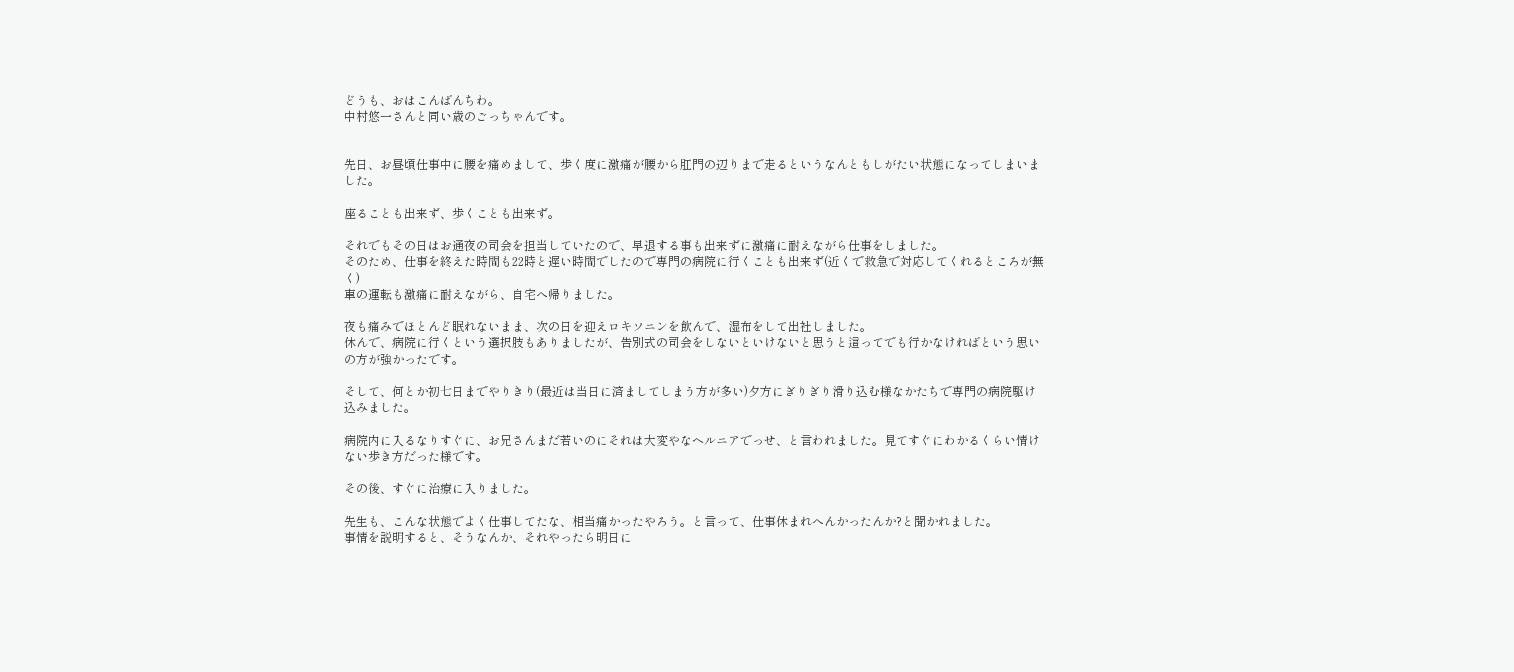どうも、おはこんばんちわ。
中村悠一さんと同い歳のごっちゃんです。


先日、お昼頃仕事中に腰を痛めまして、歩く度に激痛が腰から肛門の辺りまで走るというなんともしがたい状態になってしまいました。

座ることも出来ず、歩くことも出来ず。

それでもその日はお通夜の司会を担当していたので、早退する事も出来ずに激痛に耐えながら仕事をしました。
そのため、仕事を終えた時間も22時と遅い時間でしたので専門の病院に行くことも出来ず(近くで救急で対応してくれるところが無く)
車の運転も激痛に耐えながら、自宅へ帰りました。

夜も痛みでほとんど眠れないまま、次の日を迎えロキソニンを飲んで、湿布をして出社しました。
休んで、病院に行くという選択肢もありましたが、告別式の司会をしないといけないと思うと這ってでも行かなければという思いの方が強かったです。

そして、何とか初七日までやりきり(最近は当日に済ましてしまう方が多い)夕方にぎりぎり滑り込む様なかたちで専門の病院駆け込みました。

病院内に入るなりすぐに、お兄さんまだ若いのにそれは大変やなヘルニアでっせ、と言われました。見てすぐにわかるくらい情けない歩き方だった様です。

その後、すぐに治療に入りました。

先生も、こんな状態でよく仕事してたな、相当痛かったやろう。と言って、仕事休まれへんかったんか?と聞かれました。
事情を説明すると、そうなんか、それやったら明日に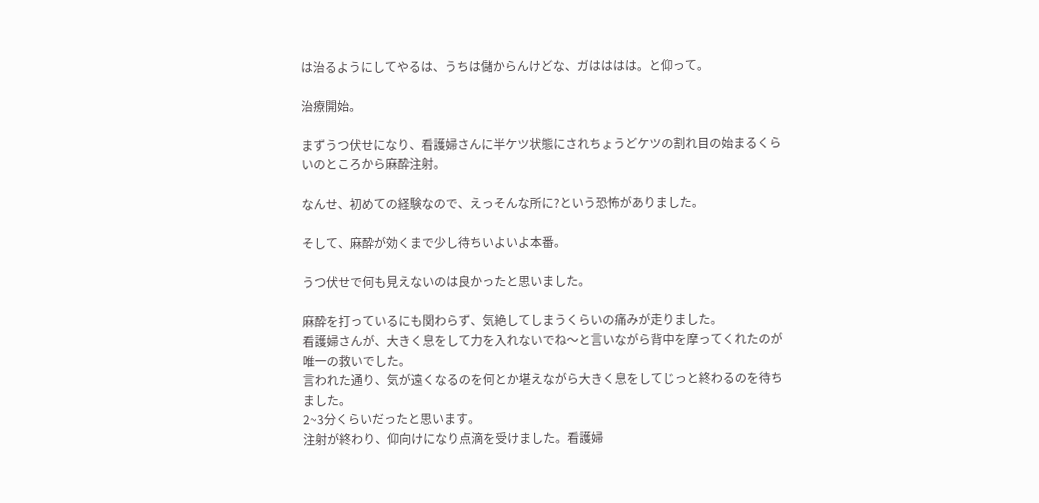は治るようにしてやるは、うちは儲からんけどな、ガはははは。と仰って。

治療開始。

まずうつ伏せになり、看護婦さんに半ケツ状態にされちょうどケツの割れ目の始まるくらいのところから麻酔注射。

なんせ、初めての経験なので、えっそんな所に?という恐怖がありました。

そして、麻酔が効くまで少し待ちいよいよ本番。

うつ伏せで何も見えないのは良かったと思いました。

麻酔を打っているにも関わらず、気絶してしまうくらいの痛みが走りました。
看護婦さんが、大きく息をして力を入れないでね〜と言いながら背中を摩ってくれたのが唯一の救いでした。
言われた通り、気が遠くなるのを何とか堪えながら大きく息をしてじっと終わるのを待ちました。
2~3分くらいだったと思います。
注射が終わり、仰向けになり点滴を受けました。看護婦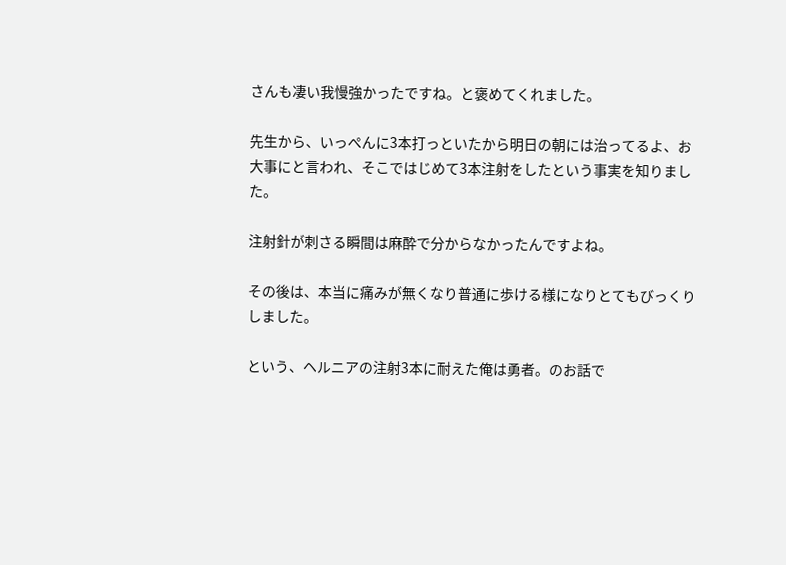さんも凄い我慢強かったですね。と褒めてくれました。

先生から、いっぺんに3本打っといたから明日の朝には治ってるよ、お大事にと言われ、そこではじめて3本注射をしたという事実を知りました。

注射針が刺さる瞬間は麻酔で分からなかったんですよね。

その後は、本当に痛みが無くなり普通に歩ける様になりとてもびっくりしました。

という、ヘルニアの注射3本に耐えた俺は勇者。のお話で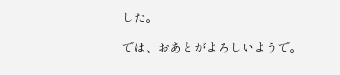した。

では、おあとがよろしいようで。